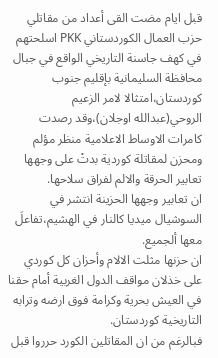قبل ايام مضت القى أعداد من مقاتلي حزب العمال الكوردستاني PKK اسلحتهم في كهف جاسنة التاريخي الواقع في جبال محافظة السليمانية بإقليم جنوب كوردستان،امتثالا لامر الزعيم الروحي(عبدالله اوجلان)،وقد رصدت كامرات الاوساط الاعلامية منظر مؤلم ومحزن لمقاتلة كوردية بدتْ على وجهها تعابير الحرقة والالم لفراق سلاحها.
ان تعابير وجهها الحزينة انتشر في السوشيال ميديا كالنار في الهشيم،تفاعلَ معها ألجميع.
ان حزنها مثلت الالام وأحزان كل كوردي على خذلان مواقف الدول الغربية أمام حقنا في العيش بحرية وكرامة فوق ارضه وترابه التاريخية كوردستان.
فبالرغم من ان المقاتلين الكورد حرروا قبل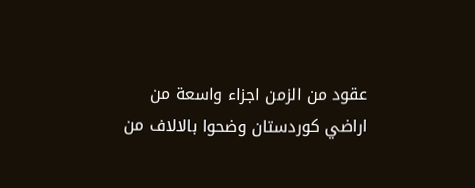عقود من الزمن اجزاء واسعة من اراضي كوردستان وضحوا بالالاف من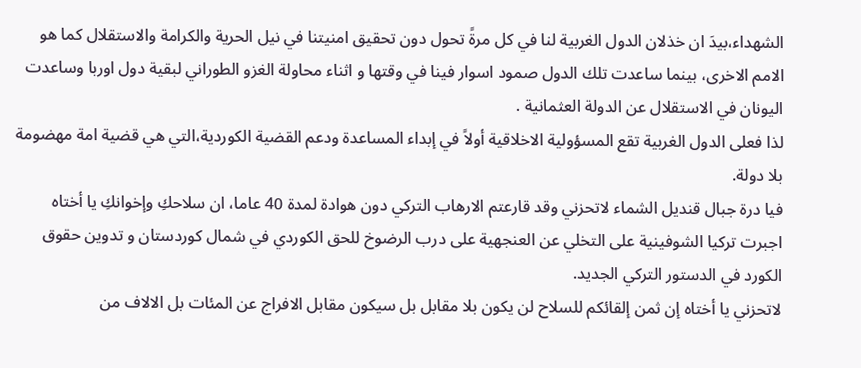الشهداء،بيدَ ان خذلان الدول الغربية لنا في كل مرةً تحول دون تحقيق امنيتنا في نيل الحرية والكرامة والاستقلال كما هو الامم الاخرى، بينما ساعدت تلك الدول صمود اسوار فينا في وقتها و اثناء محاولة الغزو الطوراني لبقية دول اوربا وساعدت اليونان في الاستقلال عن الدولة العثمانية .
لذا فعلى الدول الغربية تقع المسؤولية الاخلاقية أولاً في إبداء المساعدة ودعم القضية الكوردية،التي هي قضية امة مهضومة بلا دولة.
فيا درة جبال قنديل الشماء لاتحزني وقد قارعتم الارهاب التركي دون هوادة لمدة 40 عاما، ان سلاحكِ وإخوانكِ يا أختاه اجبرت تركيا الشوفينية على التخلي عن العنجهية على درب الرضوخ للحق الكوردي في شمال كوردستان و تدوين حقوق الكورد في الدستور التركي الجديد.
لاتحزني يا أختاه إن ثمن إلقائكم للسلاح لن يكون بلا مقابل بل سيكون مقابل الافراج عن المئات بل الالاف من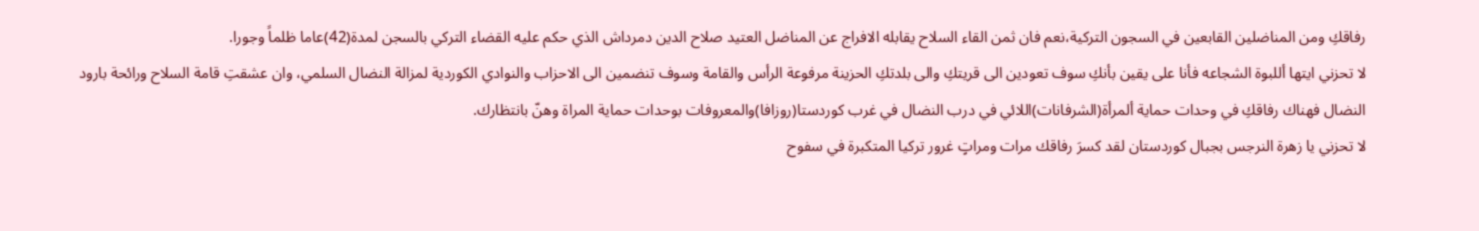رفاقكِ ومن المناضلين القابعين في السجون التركية،نعم فان ثمن القاء السلاح يقابله الافراج عن المناضل العتيد صلاح الدين دمرداش الذي حكم عليه القضاء التركي بالسجن لمدة(42)عاما ظلماً وجورا.
لا تحزني ايتها أللبوة الشجاعه فأنا على يقين بأنكِ سوف تعودين الى قريتكِ والى بلدتكِ الحزينة مرفوعة الرأس والقامة وسوف تنضمين الى الاحزاب والنوادي الكوردية لمزالة النضال السلمي، وان عشقتِ قامة السلاح ورائحة بارود النضال فهناك رفاقكِ في وحدات حماية ألمرأة(الشرفانات)اللائي في درب النضال في غرب كوردستا(روزافا)والمعروفات بوحدات حماية المراة وهنّ بانتظارك.
لا تحزني يا زهرة النرجس بجبال كوردستان لقد كسرَ رفاقك مرات ومراتٍ غرور تركيا المتكبرة في سفوح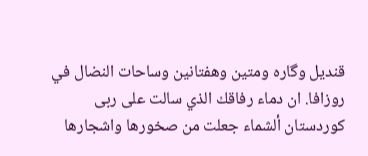قنديل وگاره ومتين وهفتانين وساحات النضال في روزافا. ان دماء رفاقك الذي سالت على ربى كوردستان ألشماء جعلت من صخورها واشجارها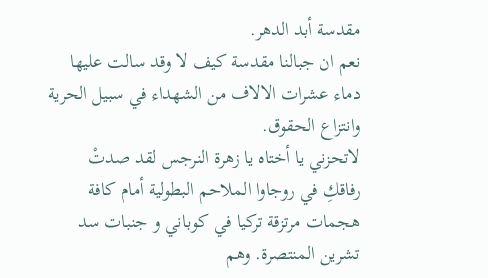مقدسة أبد الدهر.
نعم ان جبالنا مقدسة كيف لا وقد سالت عليها دماء عشرات الالاف من الشهداء في سبيل الحرية وانتزاع الحقوق.
لاتحزني يا أختاه يا زهرة النرجس لقد صدتْ رفاقكِ في روجاوا الملاحم البطولية أمام كافة هجمات مرتزقة تركيا في كوباني و جنبات سد تشرين المنتصرة. وهم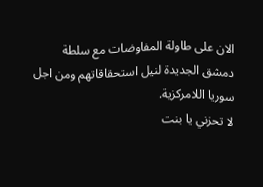الان على طاولة المفاوضات مع سلطة دمشق الجديدة لنيل استحقاقاتهم ومن اجل سوريا اللامركزية.
لا تحزني يا بنت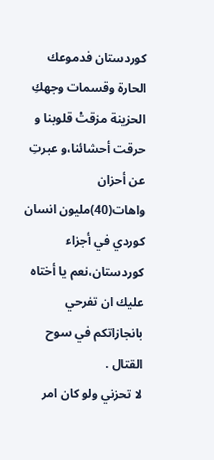كوردستان فدموعك الحارة وقسمات وجهكِ الحزينة مزقتْ قلوبنا و حرقت أحشائنا،و عبرتِ عن أحزان واهات(40)مليون انسان كوردي في أجزاء كوردستان،نعم يا أختاه عليك ان تفرحي بانجازاتكم في سوح القتال .
لا تحزني ولو كان امر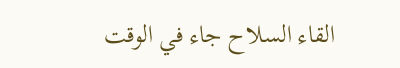القاء السلاح جاء في الوقت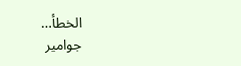الخطأ…
جوامير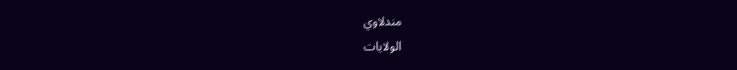مندلاوي
الولايات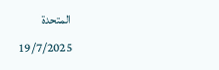المتحدة
19/7/2025